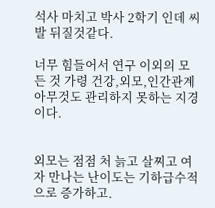석사 마치고 박사 2학기 인데 씨발 뒤질것같다.

너무 힘들어서 연구 이외의 모든 것 가령 건강,외모,인간관계 아무것도 관리하지 못하는 지경이다.


외모는 점점 처 늙고 살찌고 여자 만나는 난이도는 기하급수적으로 증가하고.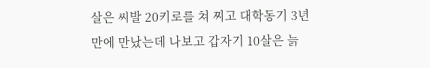살은 씨발 20키로를 쳐 찌고 대학동기 3년만에 만났는데 나보고 갑자기 10살은 늙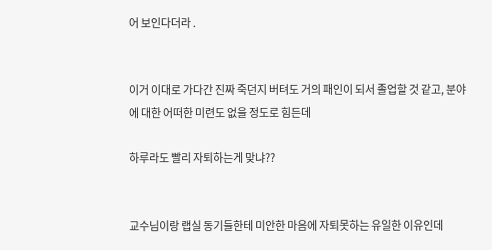어 보인다더라 .


이거 이대로 가다간 진짜 죽던지 버텨도 거의 패인이 되서 졸업할 것 같고, 분야에 대한 어떠한 미련도 없을 정도로 힘든데

하루라도 빨리 자퇴하는게 맞냐??


교수님이랑 랩실 동기들한테 미안한 마음에 자퇴못하는 유일한 이유인데